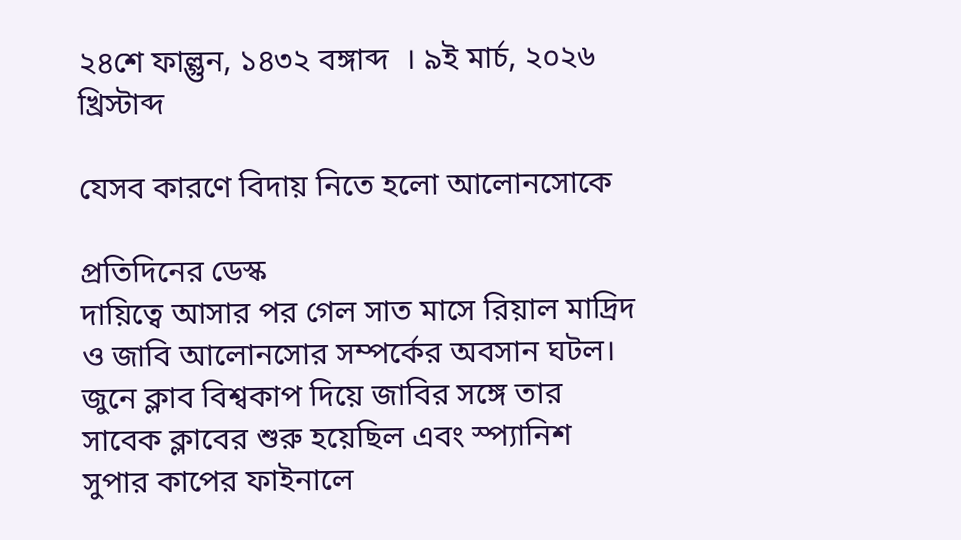২৪শে ফাল্গুন, ১৪৩২ বঙ্গাব্দ  । ৯ই মার্চ, ২০২৬ খ্রিস্টাব্দ

যেসব কারণে বিদায় নিতে হলো আলোনসোকে

প্রতিদিনের ডেস্ক
দায়িত্বে আসার পর গেল সাত মাসে রিয়াল মাদ্রিদ ও জাবি আলোনসোর সম্পর্কের অবসান ঘটল। জুনে ক্লাব বিশ্বকাপ দিয়ে জাবির সঙ্গে তার সাবেক ক্লাবের শুরু হয়েছিল এবং স্প্যানিশ সুপার কাপের ফাইনালে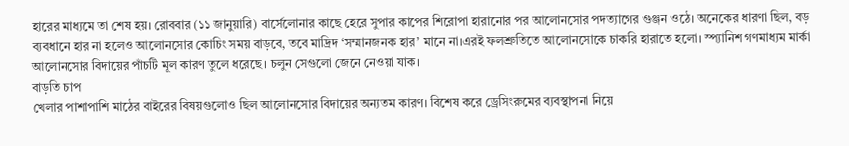হারের মাধ্যমে তা শেষ হয়। রোববার (১১ জানুয়ারি) বার্সেলোনার কাছে হেরে সুপার কাপের শিরোপা হারানোর পর আলোনসোর পদত্যাগের গুঞ্জন ওঠে। অনেকের ধারণা ছিল, বড় ব্যবধানে হার না হলেও আলোনসোর কোচিং সময় বাড়বে, তবে মাদ্রিদ ‘সম্মানজনক হার’ মানে না।এরই ফলশ্রুতিতে আলোনসোকে চাকরি হারাতে হলো। স্প্যানিশ গণমাধ্যম মার্কা আলোনসোর বিদায়ের পাঁচটি মূল কারণ তুলে ধরেছে। চলুন সেগুলো জেনে নেওয়া যাক।
বাড়তি চাপ
খেলার পাশাপাশি মাঠের বাইরের বিষয়গুলোও ছিল আলোনসোর বিদায়ের অন্যতম কারণ। বিশেষ করে ড্রেসিংরুমের ব্যবস্থাপনা নিয়ে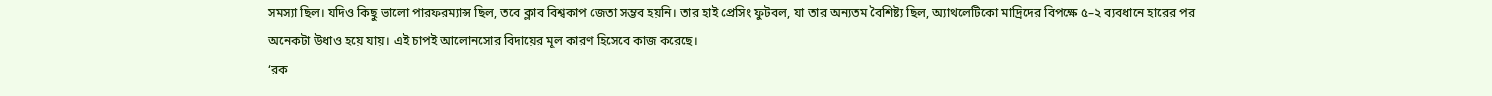সমস্যা ছিল। যদিও কিছু ভালো পারফরম্যান্স ছিল, তবে ক্লাব বিশ্বকাপ জেতা সম্ভব হয়নি। তার হাই প্রেসিং ফুটবল, যা তার অন্যতম বৈশিষ্ট্য ছিল, অ্যাথলেটিকো মাদ্রিদের বিপক্ষে ৫–২ ব্যবধানে হারের পর অনেকটা উধাও হয়ে যায়। এই চাপই আলোনসোর বিদায়ের মূল কারণ হিসেবে কাজ করেছে।
‘রক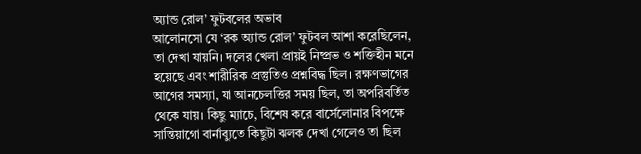অ্যান্ড রোল’ ফুটবলের অভাব
আলোনসো যে ‘রক অ্যান্ড রোল’ ফুটবল আশা করেছিলেন, তা দেখা যায়নি। দলের খেলা প্রায়ই নিষ্প্রভ ও শক্তিহীন মনে হয়েছে এবং শারীরিক প্রস্তুতিও প্রশ্নবিদ্ধ ছিল। রক্ষণভাগের আগের সমস্যা, যা আনচেলত্তির সময় ছিল, তা অপরিবর্তিত থেকে যায়। কিছু ম্যাচে, বিশেষ করে বার্সেলোনার বিপক্ষে সান্তিয়াগো বার্নাব্যুতে কিছুটা ঝলক দেখা গেলেও তা ছিল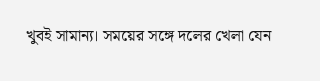খুবই সামান্য। সময়ের সঙ্গে দলের খেলা যেন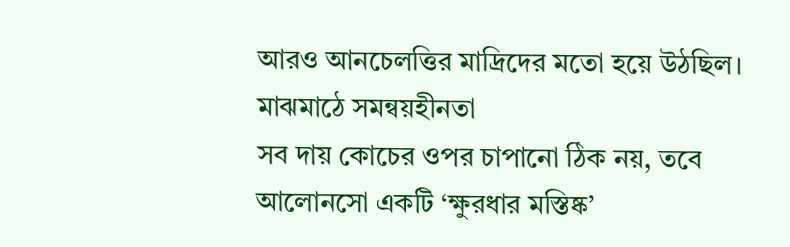আরও আনচেলত্তির মাদ্রিদের মতো হয়ে উঠছিল।
মাঝমাঠে সমন্বয়হীনতা
সব দায় কোচের ওপর চাপানো ঠিক নয়, তবে আলোনসো একটি ‘ক্ষুরধার মস্তিষ্ক’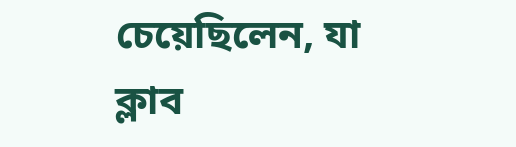চেয়েছিলেন, যা ক্লাব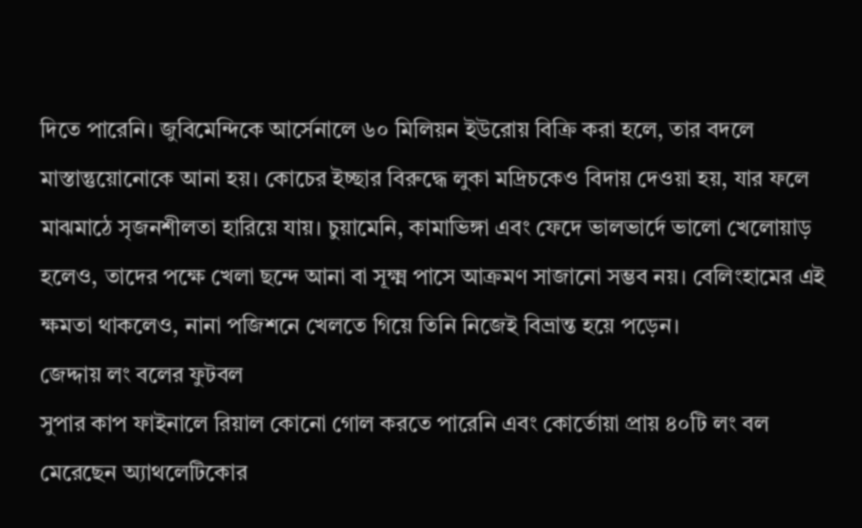দিতে পারেনি। জুবিমেন্দিকে আর্সেনালে ৬০ মিলিয়ন ইউরোয় বিক্রি করা হলে, তার বদলে মাস্তান্তুয়োনোকে আনা হয়। কোচের ইচ্ছার বিরুদ্ধে লুকা মদ্রিচকেও বিদায় দেওয়া হয়, যার ফলে মাঝমাঠে সৃজনশীলতা হারিয়ে যায়। চুয়ামেনি, কামাভিঙ্গা এবং ফেদে ভালভার্দে ভালো খেলোয়াড় হলেও, তাদের পক্ষে খেলা ছন্দে আনা বা সূক্ষ্ম পাসে আক্রমণ সাজানো সম্ভব নয়। বেলিংহামের এই ক্ষমতা থাকলেও, নানা পজিশনে খেলতে গিয়ে তিনি নিজেই বিভ্রান্ত হয়ে পড়েন।
জেদ্দায় লং বলের ফুটবল
সুপার কাপ ফাইনালে রিয়াল কোনো গোল করতে পারেনি এবং কোর্তোয়া প্রায় ৪০টি লং বল মেরেছেন অ্যাথলেটিকোর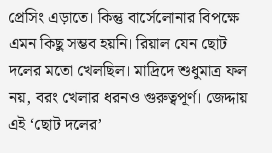প্রেসিং এড়াতে। কিন্তু বার্সেলোনার বিপক্ষে এমন কিছু সম্ভব হয়নি। রিয়াল যেন ছোট দলের মতো খেলছিল। মাদ্রিদে শুধুমাত্র ফল নয়, বরং খেলার ধরনও গুরুত্বপূর্ণ। জেদ্দায় এই ‘ছোট দলের’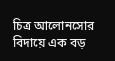চিত্র আলোনসোর বিদায়ে এক বড়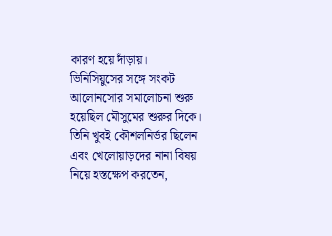কারণ হয়ে দাঁড়ায়।
ভিনিসিয়ুসের সঙ্গে সংকট
আলোনসোর সমালোচনা শুরু হয়েছিল মৌসুমের শুরুর দিকে। তিনি খুবই কৌশলনির্ভর ছিলেন এবং খেলোয়াড়দের নানা বিষয় নিয়ে হস্তক্ষেপ করতেন,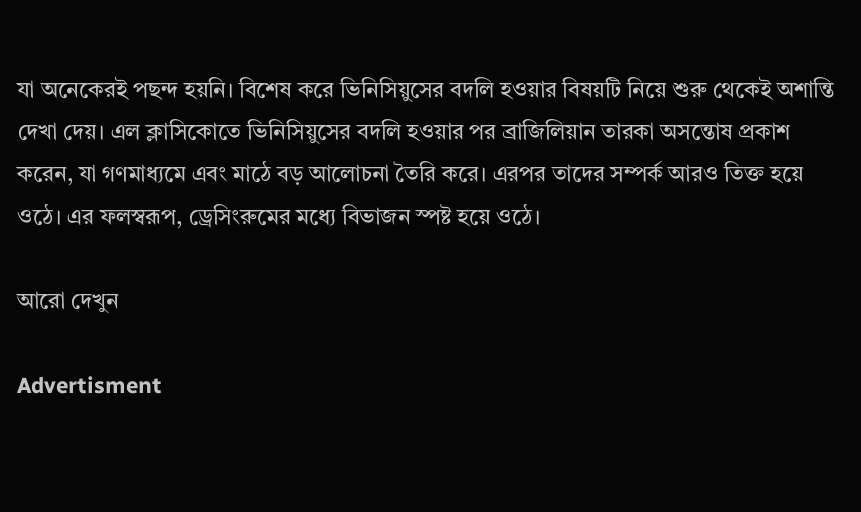যা অনেকেরই পছন্দ হয়নি। বিশেষ করে ভিনিসিয়ুসের বদলি হওয়ার বিষয়টি নিয়ে শুরু থেকেই অশান্তি দেখা দেয়। এল ক্লাসিকোতে ভিনিসিয়ুসের বদলি হওয়ার পর ব্রাজিলিয়ান তারকা অসন্তোষ প্রকাশ করেন, যা গণমাধ্যমে এবং মাঠে বড় আলোচনা তৈরি করে। এরপর তাদের সম্পর্ক আরও তিক্ত হয়ে ওঠে। এর ফলস্বরূপ, ড্রেসিংরুমের মধ্যে বিভাজন স্পষ্ট হয়ে ওঠে।

আরো দেখুন

Advertisment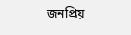জনপ্রিয়